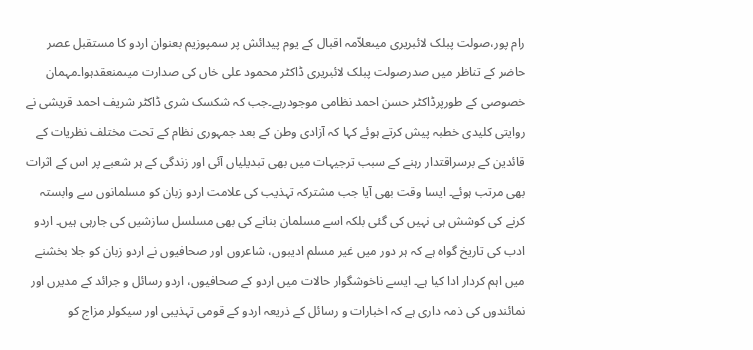رام پور،صولت پبلک لائبریری میںعلاّمہ اقبال کے یوم پیدائش پر سمپوزیم بعنوان اردو کا مستقبل عصر حاضر کے تناظر میں صدرصولت پبلک لائبریری ڈاکٹر محمود علی خاں کی صدارت میںمنعقدہوا۔مہمان خصوصی کے طورپرڈاکٹر حسن احمد نظامی موجودرہے۔جب کہ شکسک شری ڈاکٹر شریف احمد قریشی نے روایتی کلیدی خطبہ پیش کرتے ہوئے کہا کہ آزادی وطن کے بعد جمہوری نظام کے تحت مختلف نظریات کے قائدین کے برسراقتدار رہنے کے سبب ترجیہات میں بھی تبدیلیاں آئی اور زندگی کے ہر شعبے پر اس کے اثرات بھی مرتب ہوئے۔ ایسا وقت بھی آیا جب مشترکہ تہذیب کی علامت اردو زبان کو مسلمانوں سے وابستہ کرنے کی کوشش ہی نہیں کی گئی بلکہ اسے مسلمان بنانے کی بھی مسلسل سازشیں کی جارہی ہیں۔ اردو ادب کی تاریخ گواہ ہے کہ ہر دور میں غیر مسلم ادیبوں، شاعروں اور صحافیوں نے اردو زبان کو جلا بخشنے میں اہم کردار ادا کیا ہے۔ ایسے ناخوشگوار حالات میں اردو کے صحافیوں، اردو رسائل و جرائد کے مدیرں اور نمائندوں کی ذمہ داری ہے کہ اخبارات و رسائل کے ذریعہ اردو کے قومی تہذیبی اور سیکولر مزاج کو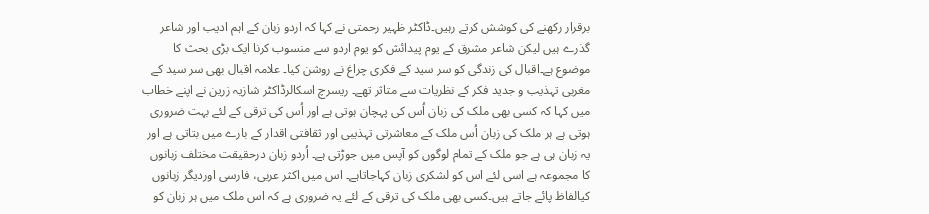برقرار رکھنے کی کوشش کرتے رہیں۔ڈاکٹر ظہیر رحمتی نے کہا کہ اردو زبان کے اہم ادیب اور شاعر گذرے ہیں لیکن شاعر مشرق کے یوم پیدائش کو یوم اردو سے منسوب کرنا ایک بڑی بحث کا موضوع ہے۔اقبال کی زندگی کو سر سید کے فکری چراغ نے روشن کیا۔ علامہ اقبال بھی سر سید کے مغربی تہذیب و جدید فکر کے نظریات سے متاثر تھے۔ ریسرچ اسکالرڈاکٹر شازیہ زرین نے اپنے خطاب میں کہا کہ کسی بھی ملک کی زبان اُس کی پہچان ہوتی ہے اور اُس کی ترقی کے لئے بہت ضروری ہوتی ہے ہر ملک کی زبان اُس ملک کے معاشرتی تہذیبی اور ثقافتی اقدار کے بارے میں بتاتی ہے اور یہ زبان ہی ہے جو ملک کے تمام لوگوں کو آپس میں جوڑتی ہے۔ اُردو زبان درحقیقت مختلف زبانوں کا مجموعہ ہے اسی لئے اس کو لشکری زبان کہاجاتاہے۔ اس میں اکثر عربی، فارسی اوردیگر زبانوں کیالفاظ پائے جاتے ہیں۔کسی بھی ملک کی ترقی کے لئے یہ ضروری ہے کہ اس ملک میں ہر زبان کو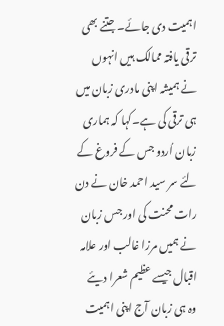اہمیت دی جائے۔ جتنے بھی ترقی یافتہ ممالک ہیں انہوں نے ہمیشہ اپنی مادری زبان میں ہی ترقی کی ہے۔کہا کہ ہماری زبان اُردو جس کے فروغ کے لئے سر سید احمد خان نے دن رات محنت کی اور جس زبان نے ہمیں مرزا غالب اور علامہ اقبال جیسے عظیم شعرا دیئے وہ ہی زبان آج اپنی اہمیت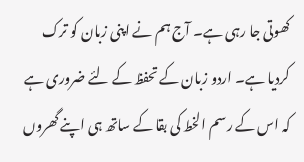کھوتی جا رہی ہے۔ آج ہم نے اپنی زبان کو ترک کردیا ہے۔ اردو زبان کے تحفظ کے لئے ضروری ہے کہ اس کے رسم الخط کی بقا کے ساتھ ہی اپنے گھروں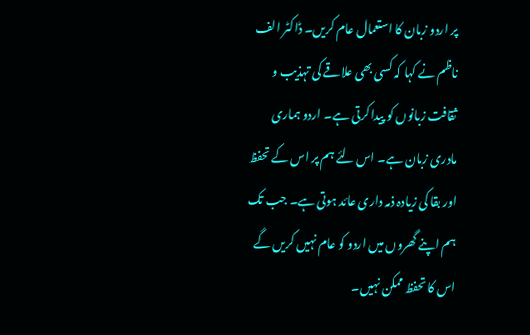پر اردو زبان کا استعمال عام کریں۔ ڈاکٹر الف ناظم نے کہا کہ کسی بھی علاقے کی تہذیب و ثقافت زبانوں کو پیدا کرتی ہے۔ اردو ہماری مادری زبان ہے۔ اس لئے ہم پر اس کے تحفظ اور بقا کی زیادہ ذمہ داری عائد ہوتی ہے۔ جب تک ہم اپنے گھروں میں اردو کو عام نہیں کریں گے اس کا تحفظ ممکن نہیں۔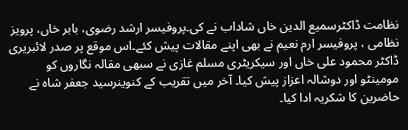نظامت ڈاکٹرسمیع الدین خاں شاداب نے کی۔پروفیسر ارشد رضوی، بابر خاں، پرویز نظامی ، پروفیسر ارم نعیم نے بھی اپنے مقالات پیش کئے۔اس موقع پر صدر لائبریری ڈاکٹر محمود علی خاں اور سیکریٹری مسلم غازی نے سبھی مقالہ نگاروں کو مومینٹو اور دوشالہ اعزاز پیش کیا۔ آخر میں تقریب کے کنوینرسید جعفر شاہ نے حاضرین کا شکریہ ادا کیا۔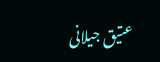عتیق جیلانی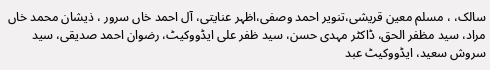سالک، ، مسلم معین قریشی،تنویر احمد وصفی،اظہر عنایتی، آل احمد خاں سرور ، ذیشان محمد خاں مراد، سید مظفر الحق، ڈاکٹر مہدی حسن، سید ظفر علی ایڈووکیٹ، رضوان احمد صدیقی، سید سروش سعید، ایڈووکیٹ عبد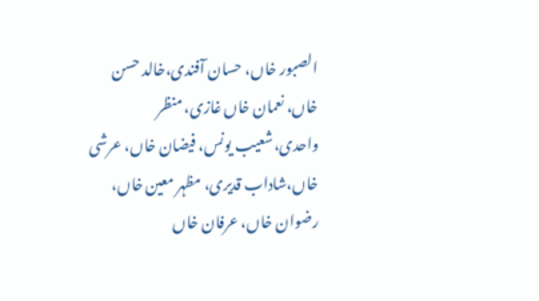الصبور خاں، حسان آفندی،خالد حسن خاں، نعمان خاں غازی، منظر واحدی،شعیب یونس، فیضان خاں، عرشی خاں،شاداب قدیری، مظہر معین خاں، رضوان خاں، عرفان خاں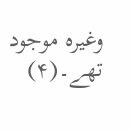وغیرہ موجود تھے۔(۴)